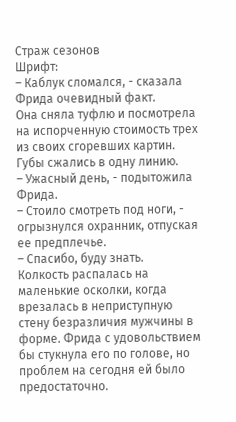Страж сезонов
Шрифт:
– Каблук сломался, - сказала Фрида очевидный факт.
Она сняла туфлю и посмотрела на испорченную стоимость трех из своих сгоревших картин. Губы сжались в одну линию.
– Ужасный день, - подытожила Фрида.
– Стоило смотреть под ноги, - огрызнулся охранник, отпуская ее предплечье.
– Спасибо, буду знать.
Колкость распалась на маленькие осколки, когда врезалась в неприступную стену безразличия мужчины в форме. Фрида с удовольствием бы стукнула его по голове, но проблем на сегодня ей было предостаточно.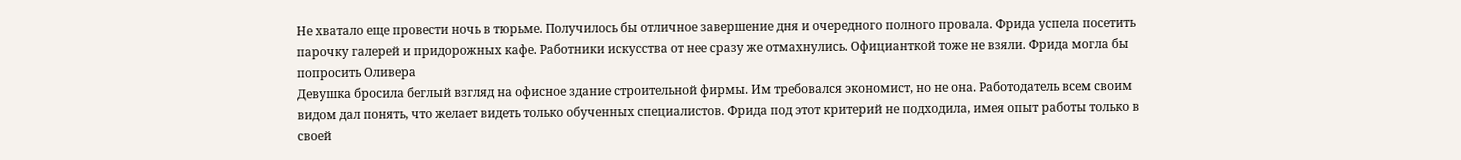Не хватало еще провести ночь в тюрьме. Получилось бы отличное завершение дня и очередного полного провала. Фрида успела посетить парочку галерей и придорожных кафе. Работники искусства от нее сразу же отмахнулись. Официанткой тоже не взяли. Фрида могла бы попросить Оливера
Девушка бросила беглый взгляд на офисное здание строительной фирмы. Им требовался экономист, но не она. Работодатель всем своим видом дал понять, что желает видеть только обученных специалистов. Фрида под этот критерий не подходила, имея опыт работы только в своей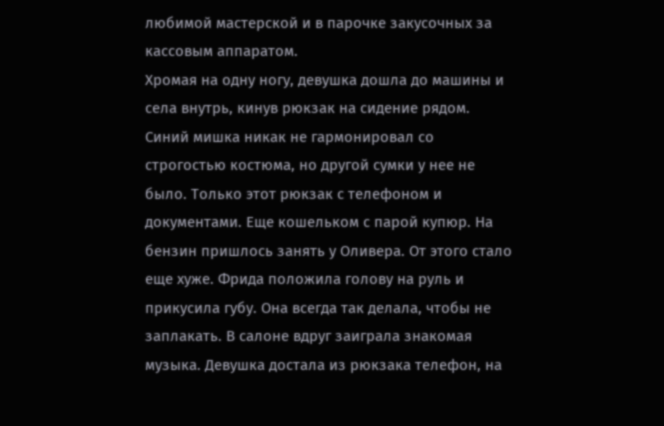любимой мастерской и в парочке закусочных за кассовым аппаратом.
Хромая на одну ногу, девушка дошла до машины и села внутрь, кинув рюкзак на сидение рядом. Синий мишка никак не гармонировал со строгостью костюма, но другой сумки у нее не было. Только этот рюкзак с телефоном и документами. Еще кошельком с парой купюр. На бензин пришлось занять у Оливера. От этого стало еще хуже. Фрида положила голову на руль и прикусила губу. Она всегда так делала, чтобы не заплакать. В салоне вдруг заиграла знакомая музыка. Девушка достала из рюкзака телефон, на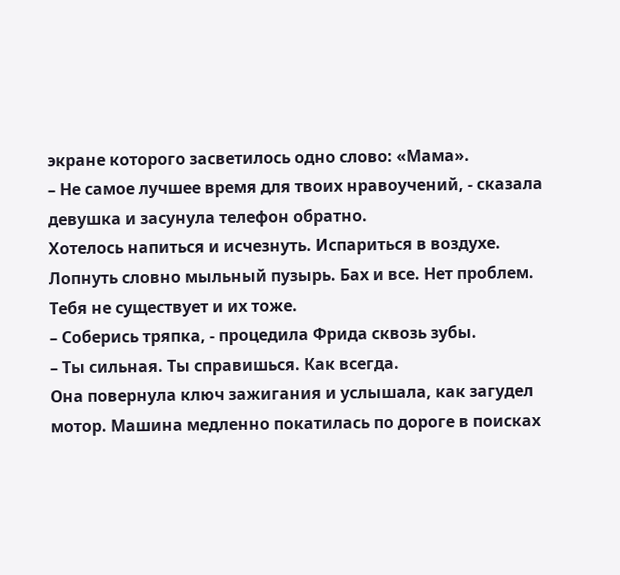экране которого засветилось одно слово: «Мама».
– Не самое лучшее время для твоих нравоучений, - сказала девушка и засунула телефон обратно.
Хотелось напиться и исчезнуть. Испариться в воздухе. Лопнуть словно мыльный пузырь. Бах и все. Нет проблем. Тебя не существует и их тоже.
– Соберись тряпка, - процедила Фрида сквозь зубы.
– Ты сильная. Ты справишься. Как всегда.
Она повернула ключ зажигания и услышала, как загудел мотор. Машина медленно покатилась по дороге в поисках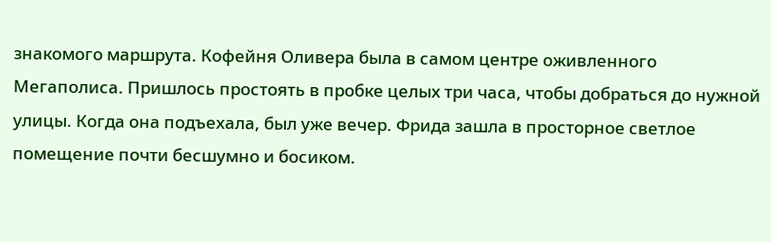знакомого маршрута. Кофейня Оливера была в самом центре оживленного Мегаполиса. Пришлось простоять в пробке целых три часа, чтобы добраться до нужной улицы. Когда она подъехала, был уже вечер. Фрида зашла в просторное светлое помещение почти бесшумно и босиком.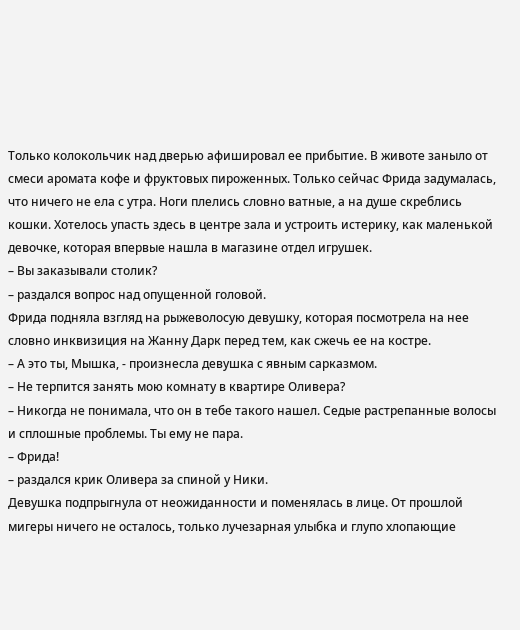Только колокольчик над дверью афишировал ее прибытие. В животе заныло от смеси аромата кофе и фруктовых пироженных. Только сейчас Фрида задумалась, что ничего не ела с утра. Ноги плелись словно ватные, а на душе скреблись кошки. Хотелось упасть здесь в центре зала и устроить истерику, как маленькой девочке, которая впервые нашла в магазине отдел игрушек.
– Вы заказывали столик?
– раздался вопрос над опущенной головой.
Фрида подняла взгляд на рыжеволосую девушку, которая посмотрела на нее словно инквизиция на Жанну Дарк перед тем, как сжечь ее на костре.
– А это ты, Мышка, - произнесла девушка с явным сарказмом.
– Не терпится занять мою комнату в квартире Оливера?
– Никогда не понимала, что он в тебе такого нашел. Седые растрепанные волосы и сплошные проблемы. Ты ему не пара.
– Фрида!
– раздался крик Оливера за спиной у Ники.
Девушка подпрыгнула от неожиданности и поменялась в лице. От прошлой мигеры ничего не осталось, только лучезарная улыбка и глупо хлопающие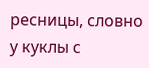ресницы, словно у куклы с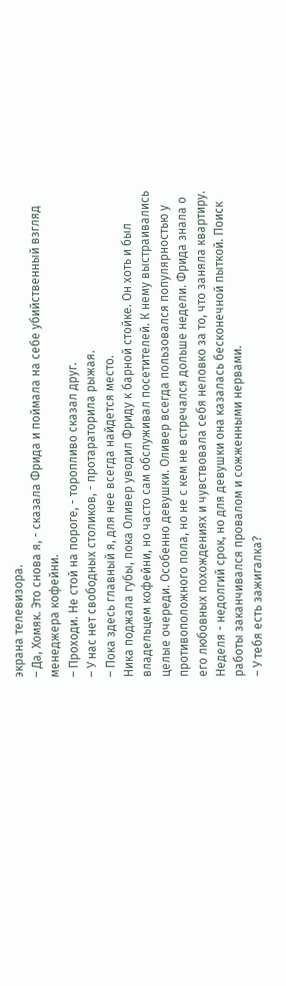экрана телевизора.
– Да, Хомяк. Это снова я, - сказала Фрида и поймала на себе убийственный взгляд менеджера кофейни.
– Проходи. Не стой на пороге, - торопливо сказал друг.
– У нас нет свободных столиков, - протараторила рыжая.
– Пока здесь главный я, для нее всегда найдется место.
Ника поджала губы, пока Оливер уводил Фриду к барной стойке. Он хоть и был владельцем кофейни, но часто сам обслуживал посетителей. К нему выстраивались целые очереди. Особенно девушки. Оливер всегда пользовался популярностью у противоположного пола, но не с кем не встречался дольше недели. Фрида знала о его любовных похождениях и чувствовала себя неловко за то, что заняла квартиру. Неделя - недолгий срок, но для девушки она казалась бесконечной пыткой. Поиск работы заканчивался провалом и сожженными нервами.
– У тебя есть зажигалка?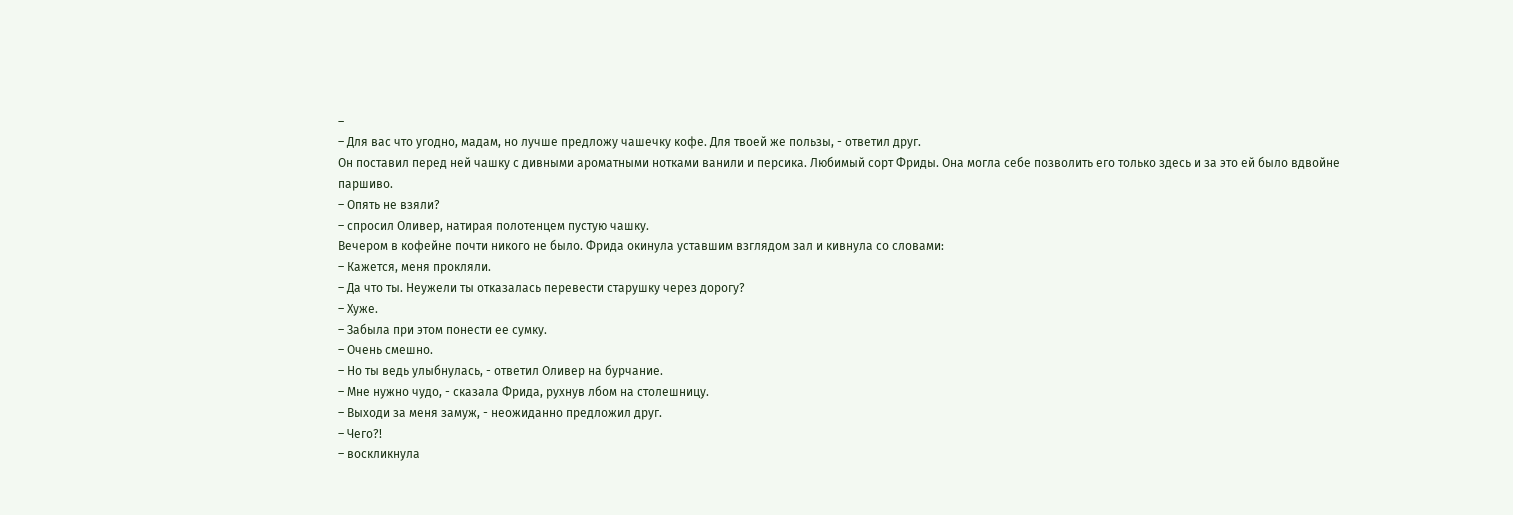–
– Для вас что угодно, мадам, но лучше предложу чашечку кофе. Для твоей же пользы, - ответил друг.
Он поставил перед ней чашку с дивными ароматными нотками ванили и персика. Любимый сорт Фриды. Она могла себе позволить его только здесь и за это ей было вдвойне паршиво.
– Опять не взяли?
– спросил Оливер, натирая полотенцем пустую чашку.
Вечером в кофейне почти никого не было. Фрида окинула уставшим взглядом зал и кивнула со словами:
– Кажется, меня прокляли.
– Да что ты. Неужели ты отказалась перевести старушку через дорогу?
– Хуже.
– Забыла при этом понести ее сумку.
– Очень смешно.
– Но ты ведь улыбнулась, - ответил Оливер на бурчание.
– Мне нужно чудо, - сказала Фрида, рухнув лбом на столешницу.
– Выходи за меня замуж, - неожиданно предложил друг.
– Чего?!
– воскликнула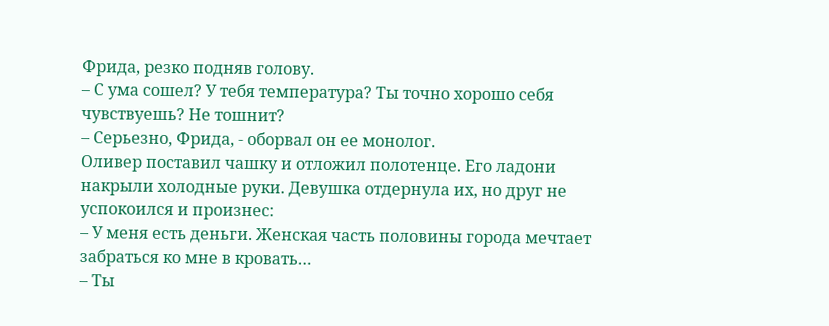Фрида, резко подняв голову.
– С ума сошел? У тебя температура? Ты точно хорошо себя чувствуешь? Не тошнит?
– Серьезно, Фрида, - оборвал он ее монолог.
Оливер поставил чашку и отложил полотенце. Его ладони накрыли холодные руки. Девушка отдернула их, но друг не успокоился и произнес:
– У меня есть деньги. Женская часть половины города мечтает забраться ко мне в кровать…
– Ты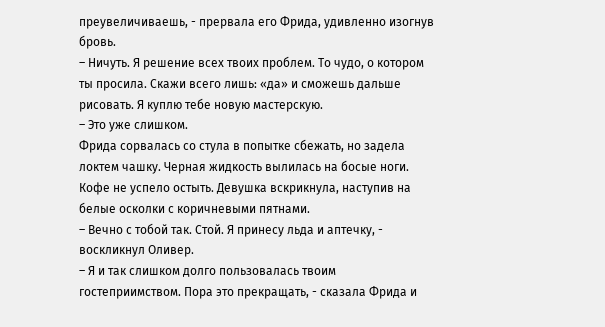преувеличиваешь, - прервала его Фрида, удивленно изогнув бровь.
– Ничуть. Я решение всех твоих проблем. То чудо, о котором ты просила. Скажи всего лишь: «да» и сможешь дальше рисовать. Я куплю тебе новую мастерскую.
– Это уже слишком.
Фрида сорвалась со стула в попытке сбежать, но задела локтем чашку. Черная жидкость вылилась на босые ноги. Кофе не успело остыть. Девушка вскрикнула, наступив на белые осколки с коричневыми пятнами.
– Вечно с тобой так. Стой. Я принесу льда и аптечку, - воскликнул Оливер.
– Я и так слишком долго пользовалась твоим гостеприимством. Пора это прекращать, - сказала Фрида и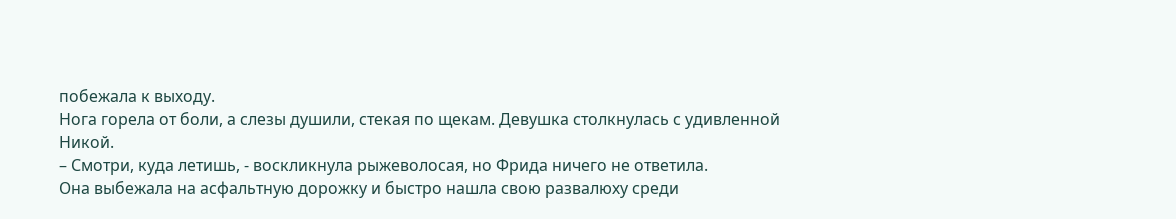побежала к выходу.
Нога горела от боли, а слезы душили, стекая по щекам. Девушка столкнулась с удивленной Никой.
– Смотри, куда летишь, - воскликнула рыжеволосая, но Фрида ничего не ответила.
Она выбежала на асфальтную дорожку и быстро нашла свою развалюху среди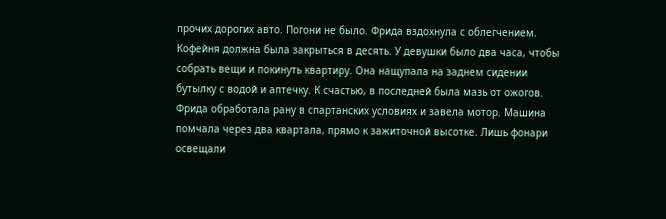прочих дорогих авто. Погони не было. Фрида вздохнула с облегчением. Кофейня должна была закрыться в десять. У девушки было два часа, чтобы собрать вещи и покинуть квартиру. Она нащупала на заднем сидении бутылку с водой и аптечку. К счастью, в последней была мазь от ожогов. Фрида обработала рану в спартанских условиях и завела мотор. Машина помчала через два квартала, прямо к зажиточной высотке. Лишь фонари освещали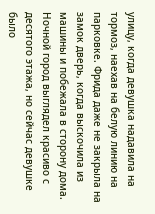улицу, когда девушка надавила на тормоз, наехав на белую линию на парковке. Фрида даже не закрыла на замок дверь, когда выскочила из машины и побежала в сторону дома. Ночной город выглядел красиво с десятого этажа, но сейчас девушке было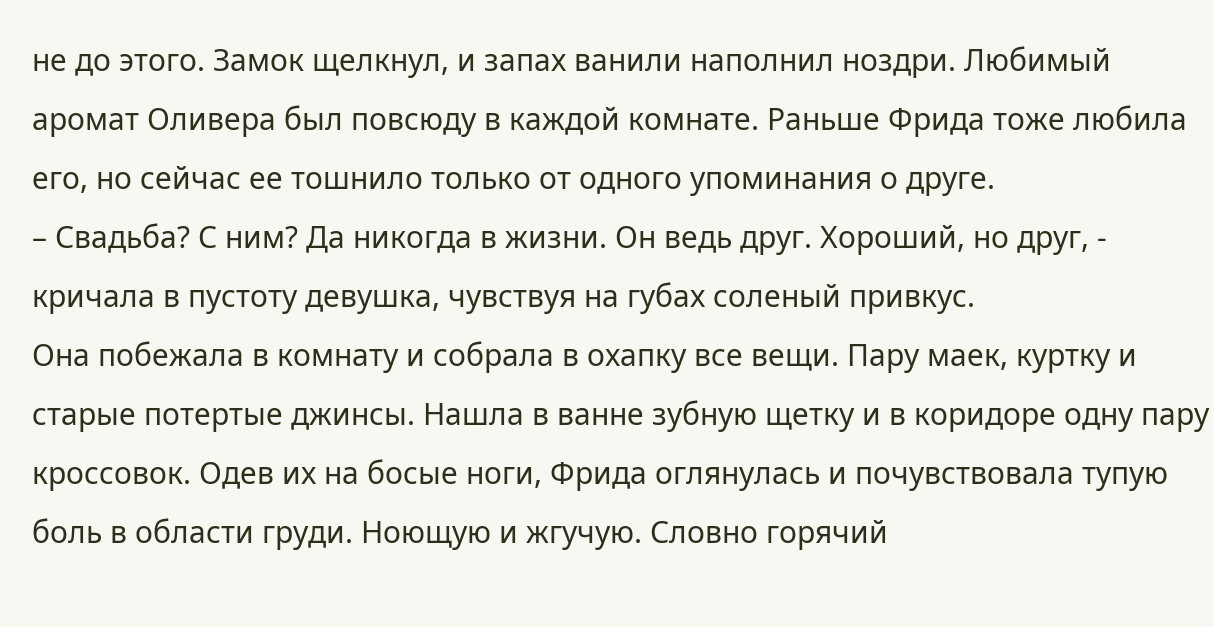не до этого. Замок щелкнул, и запах ванили наполнил ноздри. Любимый аромат Оливера был повсюду в каждой комнате. Раньше Фрида тоже любила его, но сейчас ее тошнило только от одного упоминания о друге.
– Свадьба? С ним? Да никогда в жизни. Он ведь друг. Хороший, но друг, - кричала в пустоту девушка, чувствуя на губах соленый привкус.
Она побежала в комнату и собрала в охапку все вещи. Пару маек, куртку и старые потертые джинсы. Нашла в ванне зубную щетку и в коридоре одну пару кроссовок. Одев их на босые ноги, Фрида оглянулась и почувствовала тупую боль в области груди. Ноющую и жгучую. Словно горячий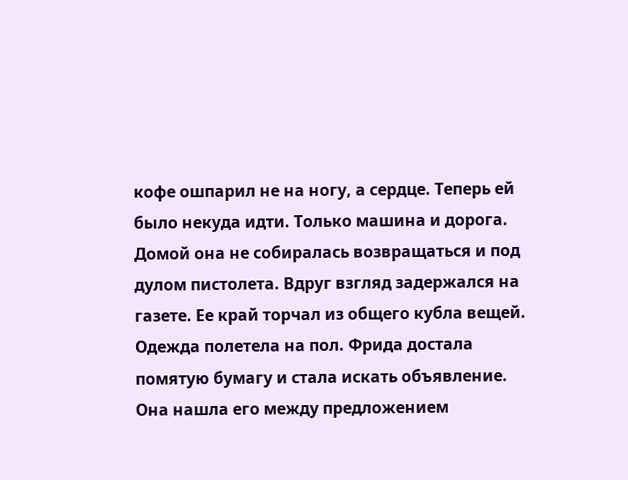кофе ошпарил не на ногу, а сердце. Теперь ей было некуда идти. Только машина и дорога. Домой она не собиралась возвращаться и под дулом пистолета. Вдруг взгляд задержался на газете. Ее край торчал из общего кубла вещей. Одежда полетела на пол. Фрида достала помятую бумагу и стала искать объявление. Она нашла его между предложением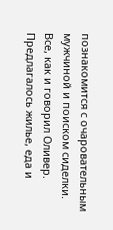познакомится с очаровательным мужчиной и поиском сиделки. Все, как и говорил Оливер. Предлагалось жилье, еда и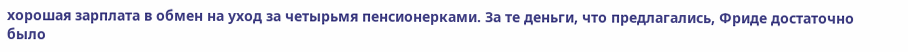хорошая зарплата в обмен на уход за четырьмя пенсионерками. За те деньги, что предлагались, Фриде достаточно было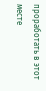проработать в этот месте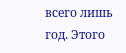всего лишь год. Этого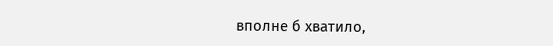вполне б хватило,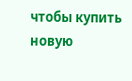чтобы купить новую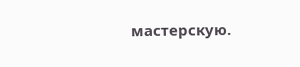мастерскую.